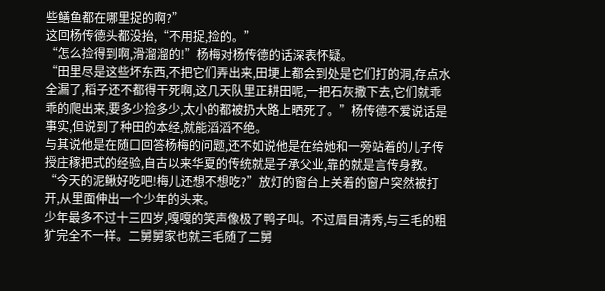些鳝鱼都在哪里捉的啊?”
这回杨传德头都没抬,“不用捉,捡的。”
“怎么捡得到啊,滑溜溜的!”杨梅对杨传德的话深表怀疑。
“田里尽是这些坏东西,不把它们弄出来,田埂上都会到处是它们打的洞,存点水全漏了,稻子还不都得干死啊,这几天队里正耕田呢,一把石灰撒下去,它们就乖乖的爬出来,要多少捡多少,太小的都被扔大路上晒死了。”杨传德不爱说话是事实,但说到了种田的本经,就能滔滔不绝。
与其说他是在随口回答杨梅的问题,还不如说他是在给她和一旁站着的儿子传授庄稼把式的经验,自古以来华夏的传统就是子承父业,靠的就是言传身教。
“今天的泥鳅好吃吧!梅儿还想不想吃?”放灯的窗台上关着的窗户突然被打开,从里面伸出一个少年的头来。
少年最多不过十三四岁,嘎嘎的笑声像极了鸭子叫。不过眉目清秀,与三毛的粗犷完全不一样。二舅舅家也就三毛随了二舅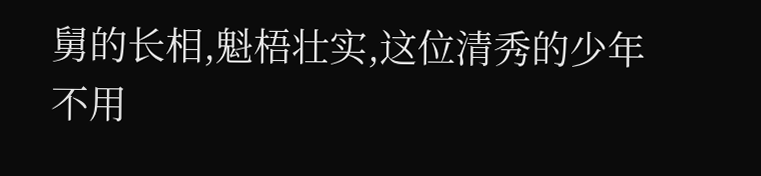舅的长相,魁梧壮实,这位清秀的少年不用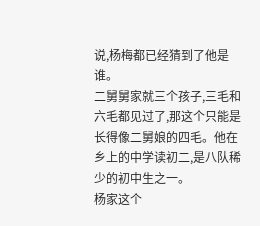说,杨梅都已经猜到了他是谁。
二舅舅家就三个孩子,三毛和六毛都见过了,那这个只能是长得像二舅娘的四毛。他在乡上的中学读初二,是八队稀少的初中生之一。
杨家这个